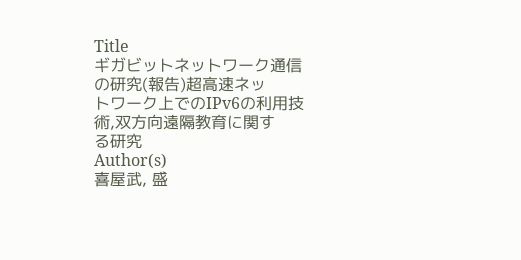Title
ギガビットネットワーク通信の研究(報告)超高速ネッ
トワーク上でのIPv6の利用技術,双方向遠隔教育に関す
る研究
Author(s)
喜屋武, 盛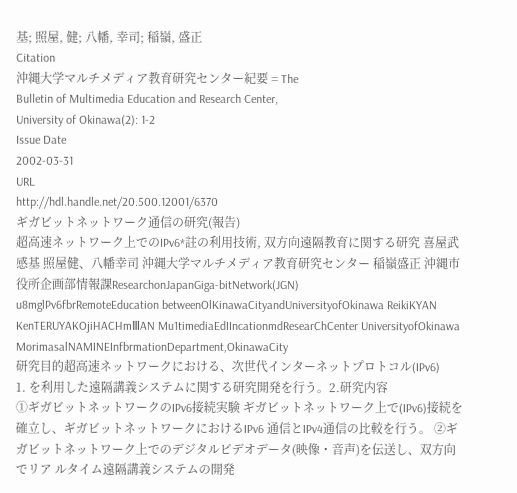基; 照屋, 健; 八幡, 幸司; 稲嶺, 盛正
Citation
沖縄大学マルチメディア教育研究センター紀要 = The
Bulletin of Multimedia Education and Research Center,
University of Okinawa(2): 1-2
Issue Date
2002-03-31
URL
http://hdl.handle.net/20.500.12001/6370
ギガビットネットワーク通信の研究(報告)
超高速ネットワーク上でのIPv6*註の利用技術, 双方向遠隔教育に関する研究 喜屋武感基 照屋健、八幡幸司 沖縄大学マルチメディア教育研究センター 稲嶺盛正 沖縄市役所企画部情報課ResearchonJapanGiga-bitNetwork(JGN)
u8mglPv6fbrRemoteEducation betweenOlKinawaCityandUniversityofOkinawa ReikiKYAN KenTERUYAKOjiHACHmⅢAN Mu1timediaEdIIncationmdResearChCenter UniversityofOkinawa MorimasalNAMINEInfbrmationDepartment,OkinawaCity
研究目的超高速ネットワークにおける、次世代インターネットプロトコル(IPv6)
1. を利用した遠隔講義システムに関する研究開発を行う。2.研究内容
①ギガビットネットワークのIPv6接続実験 ギガビットネットワーク上で(IPv6)接続を確立し、ギガビットネットワークにおけるIPv6 通信とIPv4通信の比較を行う。 ②ギガビットネットワーク上でのデジタルピデオデータ(映像・音声)を伝送し、双方向でリア ルタイム遠隔講義システムの開発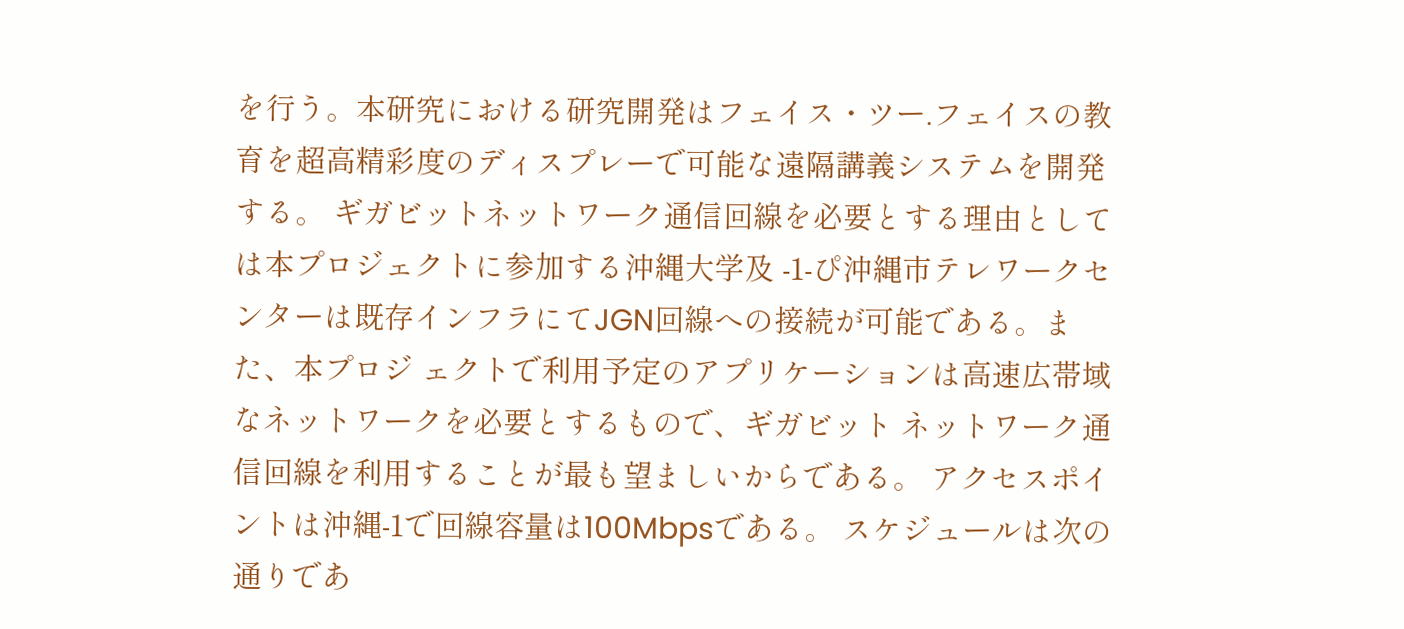を行う。本研究における研究開発はフェイス・ツー.フェイスの教 育を超高精彩度のディスプレーで可能な遠隔講義システムを開発する。 ギガビットネットワーク通信回線を必要とする理由としては本プロジェクトに参加する沖縄大学及 -1-ぴ沖縄市テレワークセンターは既存インフラにてJGN回線への接続が可能である。また、本プロジ ェクトで利用予定のアプリケーションは高速広帯域なネットワークを必要とするもので、ギガビット ネットワーク通信回線を利用することが最も望ましいからである。 アクセスポイントは沖縄-1で回線容量は100Mbpsである。 スケジュールは次の通りであ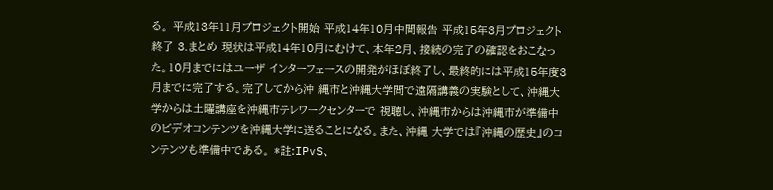る。 平成13年11月プロジェクト開始 平成14年10月中間報告 平成15年3月プロジェクト終了 3.まとめ 現状は平成14年10月にむけて、本年2月、接続の完了の確認をおこなった。10月までにはユーザ インターフェースの開発がほぼ終了し、最終的には平成15年度3月までに完了する。完了してから沖 縄市と沖縄大学問で遠隔講義の実験として、沖縄大学からは土曜講座を沖縄市テレワークセンターで 視聴し、沖縄市からは沖縄市が準備中のビデオコンテンツを沖縄大学に送ることになる。また、沖縄 大学では『沖縄の歴史』のコンテンツも準備中である。 *註:IPvS、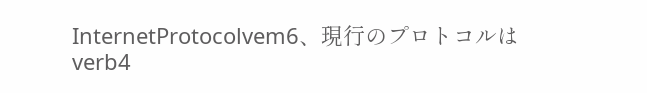InternetProtocolvem6、現行のプロトコルはverb4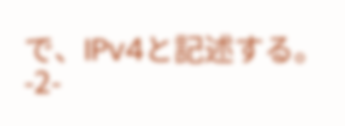で、IPv4と記述する。 -2-